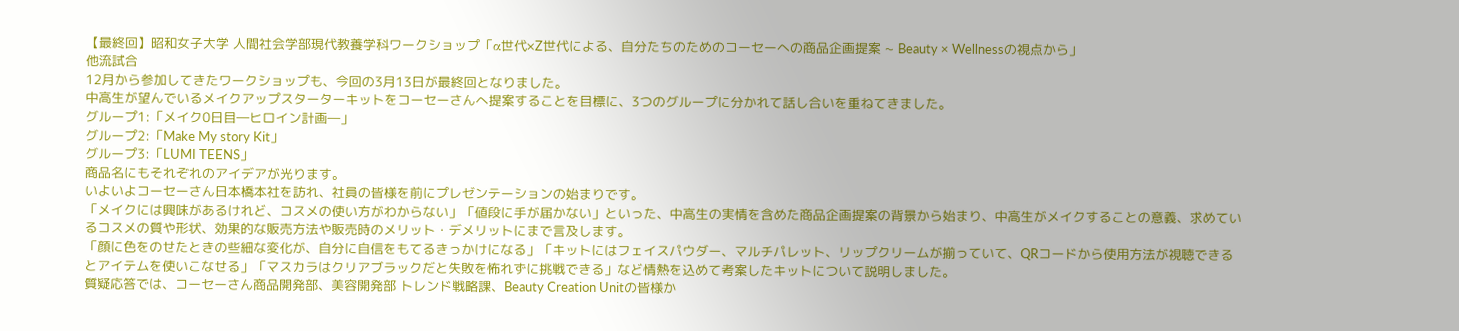【最終回】昭和女子大学 人間社会学部現代教養学科ワークショップ「α世代×Z世代による、自分たちのためのコーセーへの商品企画提案 ~ Beauty × Wellnessの視点から」
他流試合
12月から参加してきたワークショップも、今回の3月13日が最終回となりました。
中高生が望んでいるメイクアップスターターキットをコーセーさんへ提案することを目標に、3つのグループに分かれて話し合いを重ねてきました。
グループ1:「メイク0日目―ヒロイン計画―」
グループ2:「Make My story Kit」
グループ3:「LUMI TEENS」
商品名にもそれぞれのアイデアが光ります。
いよいよコーセーさん日本橋本社を訪れ、社員の皆様を前にプレゼンテーションの始まりです。
「メイクには興味があるけれど、コスメの使い方がわからない」「値段に手が届かない」といった、中高生の実情を含めた商品企画提案の背景から始まり、中高生がメイクすることの意義、求めているコスメの質や形状、効果的な販売方法や販売時のメリット・デメリットにまで言及します。
「顔に色をのせたときの些細な変化が、自分に自信をもてるきっかけになる」「キットにはフェイスパウダー、マルチパレット、リップクリームが揃っていて、QRコードから使用方法が視聴できるとアイテムを使いこなせる」「マスカラはクリアブラックだと失敗を怖れずに挑戦できる」など情熱を込めて考案したキットについて説明しました。
質疑応答では、コーセーさん商品開発部、美容開発部 トレンド戦略課、Beauty Creation Unitの皆様か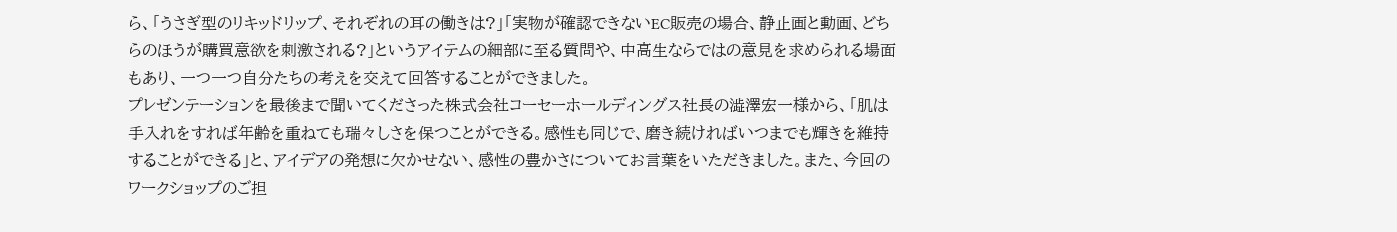ら、「うさぎ型のリキッドリップ、それぞれの耳の働きは?」「実物が確認できないEC販売の場合、静止画と動画、どちらのほうが購買意欲を刺激される?」というアイテムの細部に至る質問や、中高生ならではの意見を求められる場面もあり、一つ一つ自分たちの考えを交えて回答することができました。
プレゼンテーションを最後まで聞いてくださった株式会社コーセーホールディングス社長の澁澤宏一様から、「肌は手入れをすれば年齢を重ねても瑞々しさを保つことができる。感性も同じで、磨き続ければいつまでも輝きを維持することができる」と、アイデアの発想に欠かせない、感性の豊かさについてお言葉をいただきました。また、今回のワークショップのご担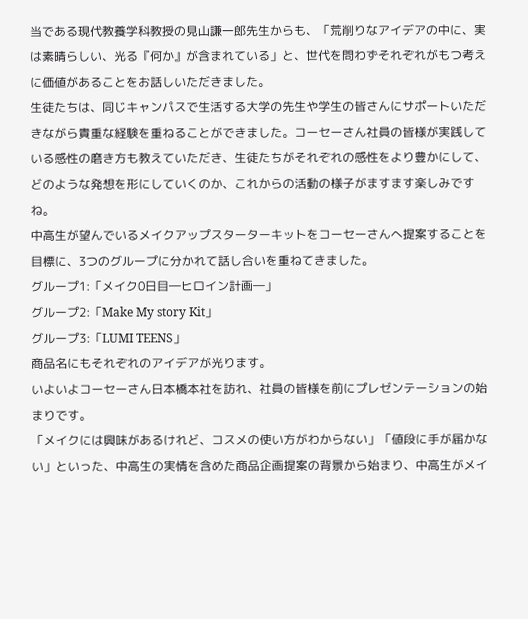当である現代教養学科教授の見山謙一郎先生からも、「荒削りなアイデアの中に、実は素晴らしい、光る『何か』が含まれている」と、世代を問わずそれぞれがもつ考えに価値があることをお話しいただきました。
生徒たちは、同じキャンパスで生活する大学の先生や学生の皆さんにサポートいただきながら貴重な経験を重ねることができました。コーセーさん社員の皆様が実践している感性の磨き方も教えていただき、生徒たちがそれぞれの感性をより豊かにして、どのような発想を形にしていくのか、これからの活動の様子がますます楽しみですね。
中高生が望んでいるメイクアップスターターキットをコーセーさんへ提案することを目標に、3つのグループに分かれて話し合いを重ねてきました。
グループ1:「メイク0日目―ヒロイン計画―」
グループ2:「Make My story Kit」
グループ3:「LUMI TEENS」
商品名にもそれぞれのアイデアが光ります。
いよいよコーセーさん日本橋本社を訪れ、社員の皆様を前にプレゼンテーションの始まりです。
「メイクには興味があるけれど、コスメの使い方がわからない」「値段に手が届かない」といった、中高生の実情を含めた商品企画提案の背景から始まり、中高生がメイ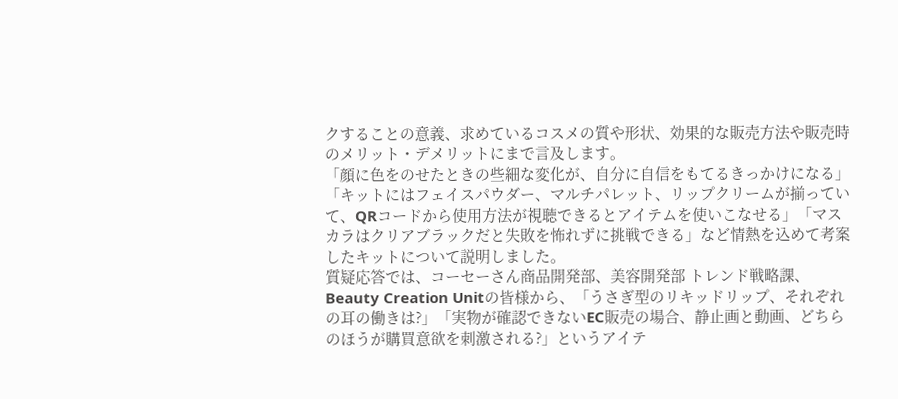クすることの意義、求めているコスメの質や形状、効果的な販売方法や販売時のメリット・デメリットにまで言及します。
「顔に色をのせたときの些細な変化が、自分に自信をもてるきっかけになる」「キットにはフェイスパウダー、マルチパレット、リップクリームが揃っていて、QRコードから使用方法が視聴できるとアイテムを使いこなせる」「マスカラはクリアブラックだと失敗を怖れずに挑戦できる」など情熱を込めて考案したキットについて説明しました。
質疑応答では、コーセーさん商品開発部、美容開発部 トレンド戦略課、Beauty Creation Unitの皆様から、「うさぎ型のリキッドリップ、それぞれの耳の働きは?」「実物が確認できないEC販売の場合、静止画と動画、どちらのほうが購買意欲を刺激される?」というアイテ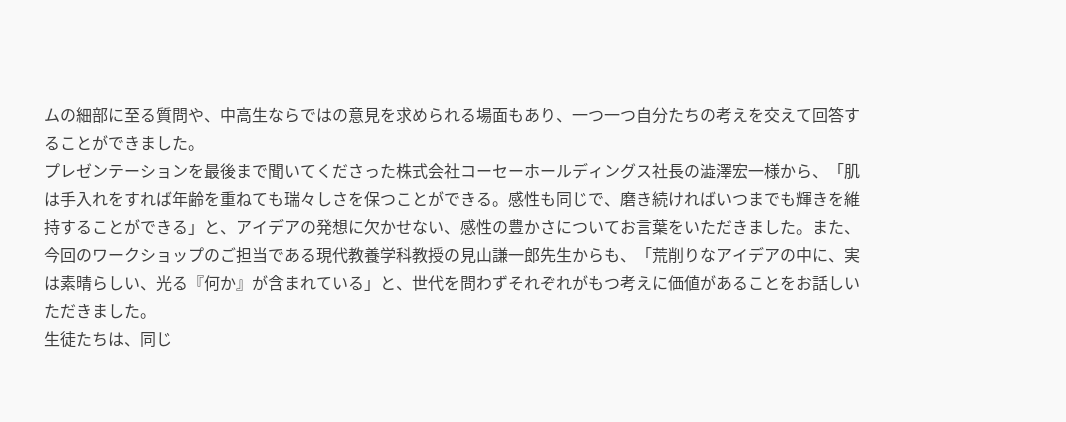ムの細部に至る質問や、中高生ならではの意見を求められる場面もあり、一つ一つ自分たちの考えを交えて回答することができました。
プレゼンテーションを最後まで聞いてくださった株式会社コーセーホールディングス社長の澁澤宏一様から、「肌は手入れをすれば年齢を重ねても瑞々しさを保つことができる。感性も同じで、磨き続ければいつまでも輝きを維持することができる」と、アイデアの発想に欠かせない、感性の豊かさについてお言葉をいただきました。また、今回のワークショップのご担当である現代教養学科教授の見山謙一郎先生からも、「荒削りなアイデアの中に、実は素晴らしい、光る『何か』が含まれている」と、世代を問わずそれぞれがもつ考えに価値があることをお話しいただきました。
生徒たちは、同じ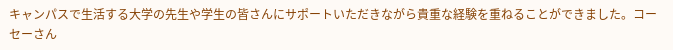キャンパスで生活する大学の先生や学生の皆さんにサポートいただきながら貴重な経験を重ねることができました。コーセーさん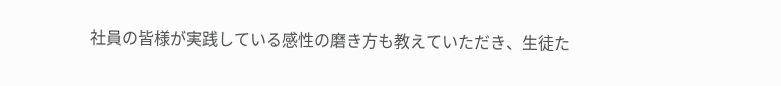社員の皆様が実践している感性の磨き方も教えていただき、生徒た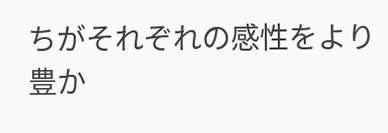ちがそれぞれの感性をより豊か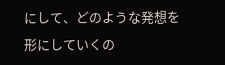にして、どのような発想を形にしていくの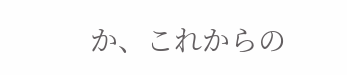か、これからの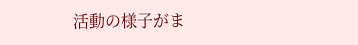活動の様子がま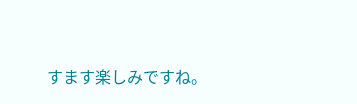すます楽しみですね。